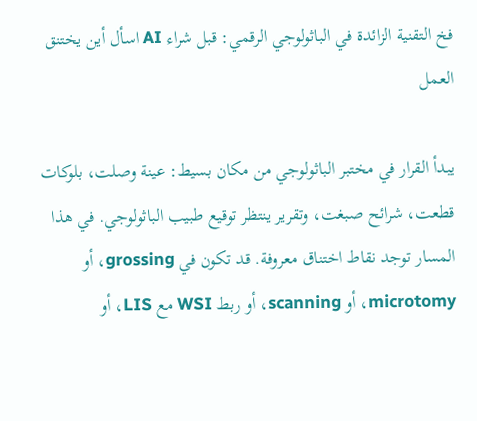فخ التقنية الزائدة في الباثولوجي الرقمي: قبل شراء AI اسأل أين يختنق العمل

يبدأ القرار في مختبر الباثولوجي من مكان بسيط: عينة وصلت، بلوكات قطعت، شرائح صبغت، وتقرير ينتظر توقيع طبيب الباثولوجي. في هذا المسار توجد نقاط اختناق معروفة. قد تكون في grossing، أو microtomy، أو scanning، أو ربط WSI مع LIS، أو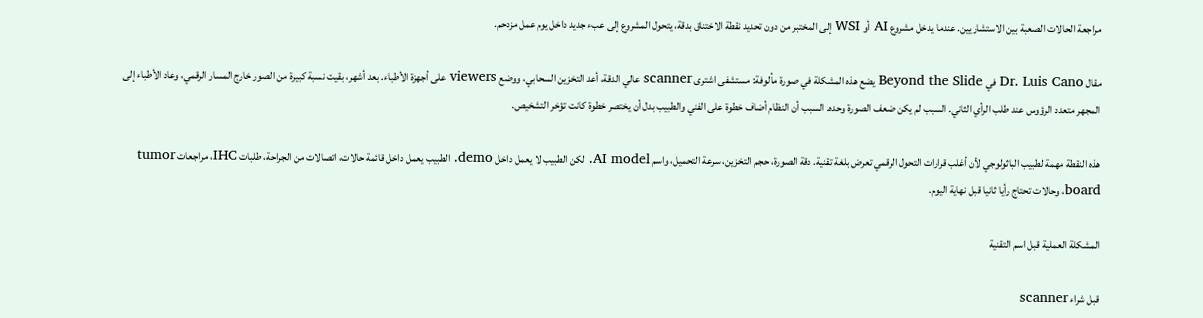مراجعة الحالات الصعبة بين الاستشاريين. عندما يدخل مشروع AI أو WSI إلى المختبر من دون تحديد نقطة الاختناق بدقة، يتحول المشروع إلى عبء جديد داخل يوم عمل مزدحم.

مقال Dr. Luis Cano في Beyond the Slide يضع هذه المشكلة في صورة مألوفة: مستشفى اشترى scanner عالي الدقة، أعد التخزين السحابي، ووضع viewers على أجهزة الأطباء. بعد أشهر، بقيت نسبة كبيرة من الصور خارج المسار الرقمي، وعاد الأطباء إلى المجهر متعدد الرؤوس عند طلب الرأي الثاني. السبب لم يكن ضعف الصورة وحده. السبب أن النظام أضاف خطوة على الفني والطبيب بدل أن يختصر خطوة كانت تؤخر التشخيص.

هذه النقطة مهمة لطبيب الباثولوجي لأن أغلب قرارات التحول الرقمي تعرض بلغة تقنية. دقة الصورة، حجم التخزين، سرعة التحميل، واسم AI model. لكن الطبيب لا يعمل داخل demo. الطبيب يعمل داخل قائمة حالات، اتصالات من الجراحة، طلبات IHC، مراجعات tumor board، وحالات تحتاج رأيا ثانيا قبل نهاية اليوم.

المشكلة العملية قبل اسم التقنية

قبل شراء scanner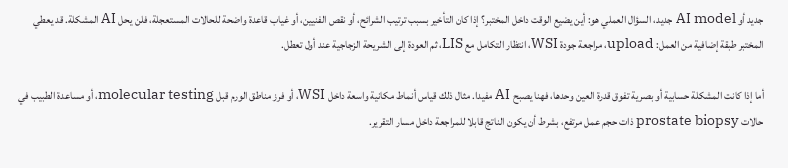جديد أو AI model جديد، السؤال العملي هو: أين يضيع الوقت داخل المختبر؟ إذا كان التأخير بسبب ترتيب الشرائح، أو نقص الفنيين، أو غياب قاعدة واضحة للحالات المستعجلة، فلن يحل AI المشكلة. قد يعطي المختبر طبقة إضافية من العمل: upload، مراجعة جودة WSI، انتظار التكامل مع LIS، ثم العودة إلى الشريحة الزجاجية عند أول تعطل.

أما إذا كانت المشكلة حسابية أو بصرية تفوق قدرة العين وحدها، فهنا يصبح AI مفيدا. مثال ذلك قياس أنماط مكانية واسعة داخل WSI، أو فرز مناطق الورم قبل molecular testing، أو مساعدة الطبيب في حالات prostate biopsy ذات حجم عمل مرتفع، بشرط أن يكون الناتج قابلا للمراجعة داخل مسار التقرير.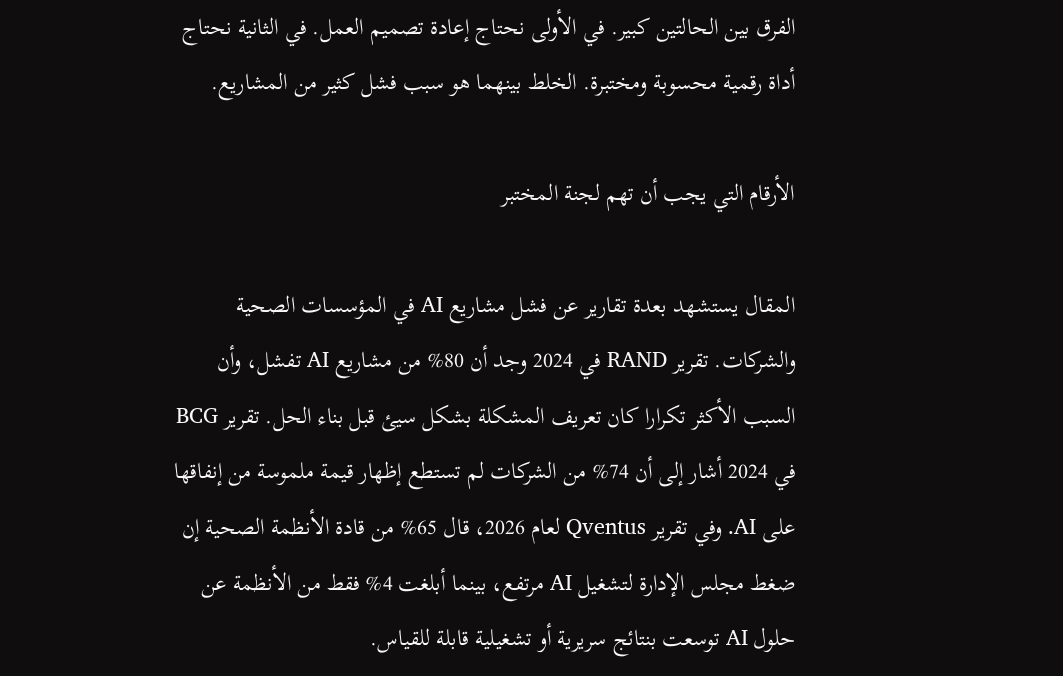الفرق بين الحالتين كبير. في الأولى نحتاج إعادة تصميم العمل. في الثانية نحتاج أداة رقمية محسوبة ومختبرة. الخلط بينهما هو سبب فشل كثير من المشاريع.

الأرقام التي يجب أن تهم لجنة المختبر

المقال يستشهد بعدة تقارير عن فشل مشاريع AI في المؤسسات الصحية والشركات. تقرير RAND في 2024 وجد أن 80% من مشاريع AI تفشل، وأن السبب الأكثر تكرارا كان تعريف المشكلة بشكل سيئ قبل بناء الحل. تقرير BCG في 2024 أشار إلى أن 74% من الشركات لم تستطع إظهار قيمة ملموسة من إنفاقها على AI. وفي تقرير Qventus لعام 2026، قال 65% من قادة الأنظمة الصحية إن ضغط مجلس الإدارة لتشغيل AI مرتفع، بينما أبلغت 4% فقط من الأنظمة عن حلول AI توسعت بنتائج سريرية أو تشغيلية قابلة للقياس.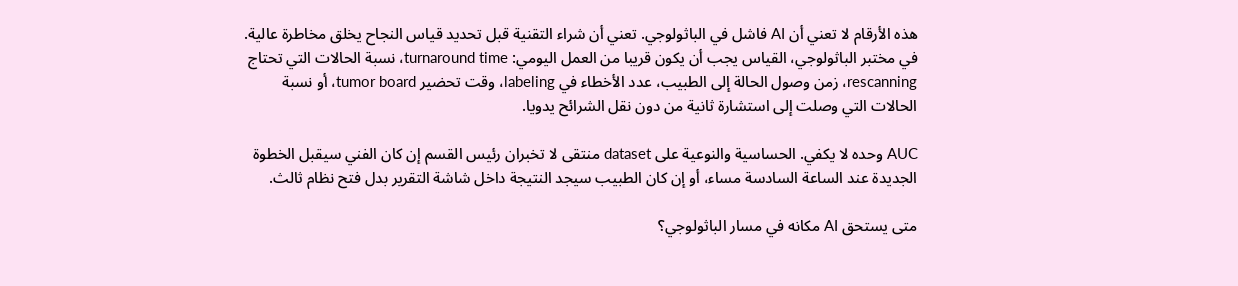هذه الأرقام لا تعني أن AI فاشل في الباثولوجي. تعني أن شراء التقنية قبل تحديد قياس النجاح يخلق مخاطرة عالية. في مختبر الباثولوجي، القياس يجب أن يكون قريبا من العمل اليومي: turnaround time، نسبة الحالات التي تحتاج rescanning، زمن وصول الحالة إلى الطبيب، عدد الأخطاء في labeling، وقت تحضير tumor board، أو نسبة الحالات التي وصلت إلى استشارة ثانية من دون نقل الشرائح يدويا.

AUC وحده لا يكفي. الحساسية والنوعية على dataset منتقى لا تخبران رئيس القسم إن كان الفني سيقبل الخطوة الجديدة عند الساعة السادسة مساء، أو إن كان الطبيب سيجد النتيجة داخل شاشة التقرير بدل فتح نظام ثالث.

متى يستحق AI مكانه في مسار الباثولوجي؟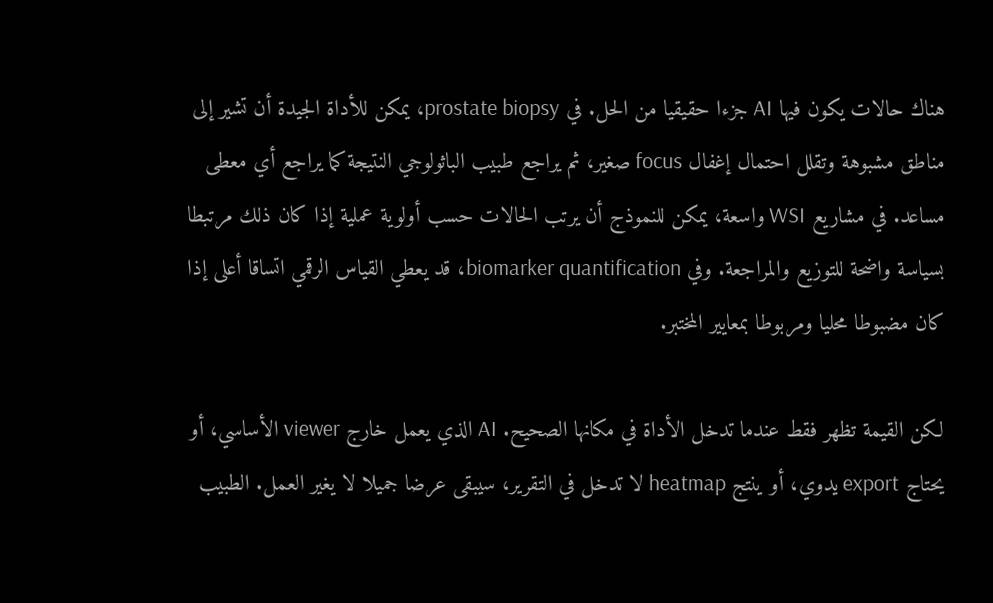هناك حالات يكون فيها AI جزءا حقيقيا من الحل. في prostate biopsy، يمكن للأداة الجيدة أن تشير إلى مناطق مشبوهة وتقلل احتمال إغفال focus صغير، ثم يراجع طبيب الباثولوجي النتيجة كما يراجع أي معطى مساعد. في مشاريع WSI واسعة، يمكن للنموذج أن يرتب الحالات حسب أولوية عملية إذا كان ذلك مرتبطا بسياسة واضحة للتوزيع والمراجعة. وفي biomarker quantification، قد يعطي القياس الرقمي اتساقا أعلى إذا كان مضبوطا محليا ومربوطا بمعايير المختبر.

لكن القيمة تظهر فقط عندما تدخل الأداة في مكانها الصحيح. AI الذي يعمل خارج viewer الأساسي، أو يحتاج export يدوي، أو ينتج heatmap لا تدخل في التقرير، سيبقى عرضا جميلا لا يغير العمل. الطبيب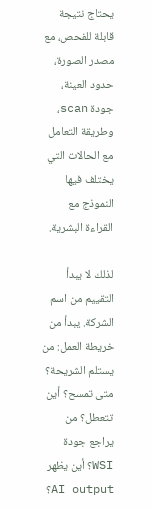يحتاج نتيجة قابلة للفحص، مع مصدر الصورة، حدود العينة، جودة scan، وطريقة التعامل مع الحالات التي يختلف فيها النموذج مع القراءة البشرية.

لذلك لا يبدأ التقييم من اسم الشركة. يبدأ من خريطة العمل: من يستلم الشريحة؟ متى تمسح؟ أين تتعطل؟ من يراجع جودة WSI؟ أين يظهر AI output؟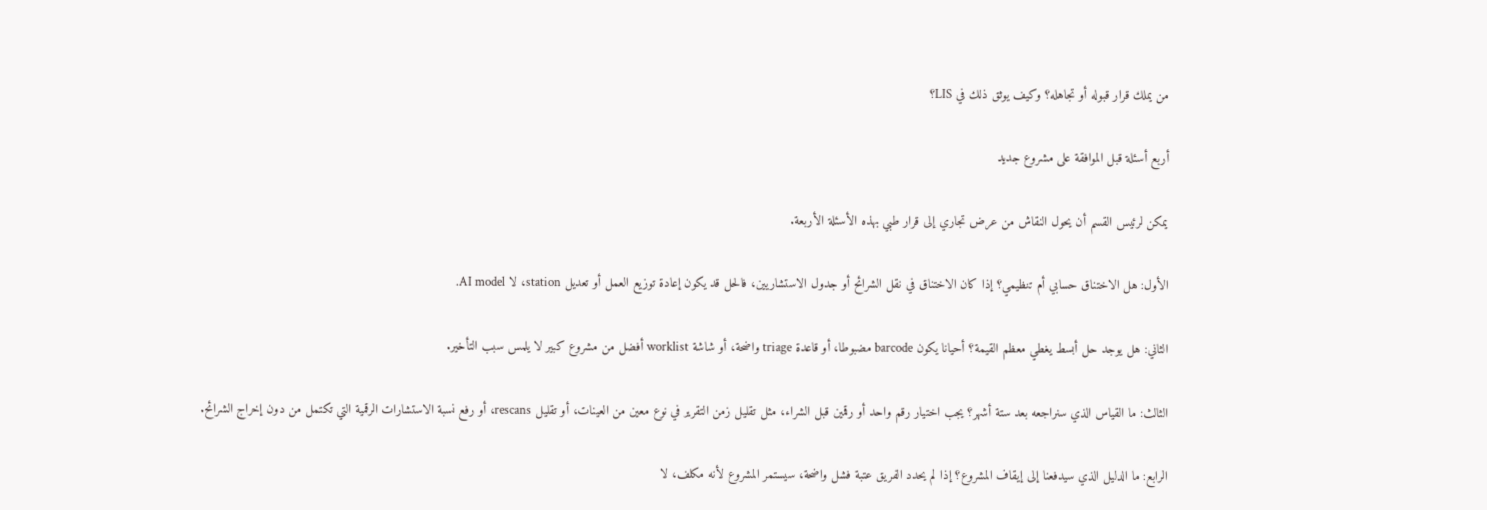من يملك قرار قبوله أو تجاهله؟ وكيف يوثق ذلك في LIS؟

أربع أسئلة قبل الموافقة على مشروع جديد

يمكن لرئيس القسم أن يحول النقاش من عرض تجاري إلى قرار طبي بهذه الأسئلة الأربعة.

الأول: هل الاختناق حسابي أم تنظيمي؟ إذا كان الاختناق في نقل الشرائح أو جدول الاستشاريين، فالحل قد يكون إعادة توزيع العمل أو تعديل station، لا AI model.

الثاني: هل يوجد حل أبسط يغطي معظم القيمة؟ أحيانا يكون barcode مضبوطا، أو قاعدة triage واضحة، أو شاشة worklist أفضل من مشروع كبير لا يلمس سبب التأخير.

الثالث: ما القياس الذي سنراجعه بعد ستة أشهر؟ يجب اختيار رقم واحد أو رقمين قبل الشراء، مثل تقليل زمن التقرير في نوع معين من العينات، أو تقليل rescans، أو رفع نسبة الاستشارات الرقمية التي تكتمل من دون إخراج الشرائح.

الرابع: ما الدليل الذي سيدفعنا إلى إيقاف المشروع؟ إذا لم يحدد الفريق عتبة فشل واضحة، سيستمر المشروع لأنه مكلف، لا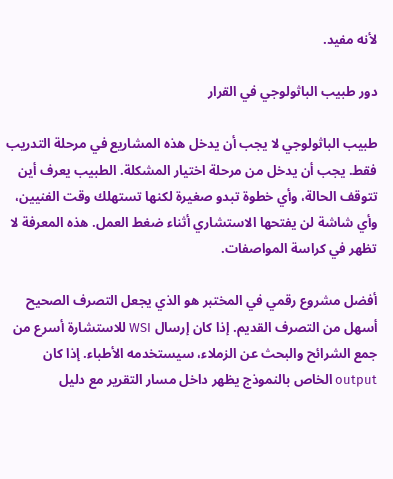لأنه مفيد.

دور طبيب الباثولوجي في القرار

طبيب الباثولوجي لا يجب أن يدخل هذه المشاريع في مرحلة التدريب فقط. يجب أن يدخل من مرحلة اختيار المشكلة. الطبيب يعرف أين تتوقف الحالة، وأي خطوة تبدو صغيرة لكنها تستهلك وقت الفنيين، وأي شاشة لن يفتحها الاستشاري أثناء ضغط العمل. هذه المعرفة لا تظهر في كراسة المواصفات.

أفضل مشروع رقمي في المختبر هو الذي يجعل التصرف الصحيح أسهل من التصرف القديم. إذا كان إرسال WSI للاستشارة أسرع من جمع الشرائح والبحث عن الزملاء، سيستخدمه الأطباء. إذا كان output الخاص بالنموذج يظهر داخل مسار التقرير مع دليل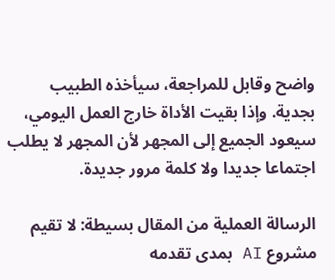واضح وقابل للمراجعة، سيأخذه الطبيب بجدية. وإذا بقيت الأداة خارج العمل اليومي، سيعود الجميع إلى المجهر لأن المجهر لا يطلب اجتماعا جديدا ولا كلمة مرور جديدة.

الرسالة العملية من المقال بسيطة: لا تقيم مشروع AI بمدى تقدمه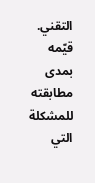التقني. قيّمه بمدى مطابقته للمشكلة التي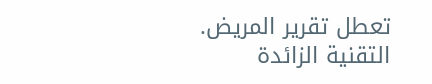تعطل تقرير المريض. التقنية الزائدة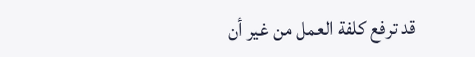قد ترفع كلفة العمل من غير أن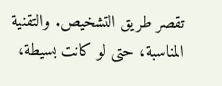تقصر طريق التشخيص. والتقنية المناسبة، حتى لو كانت بسيطة،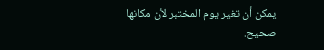يمكن أن تغير يوم المختبر لأن مكانها صحيح.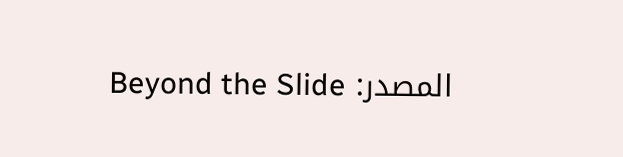المصدر: Beyond the Slide